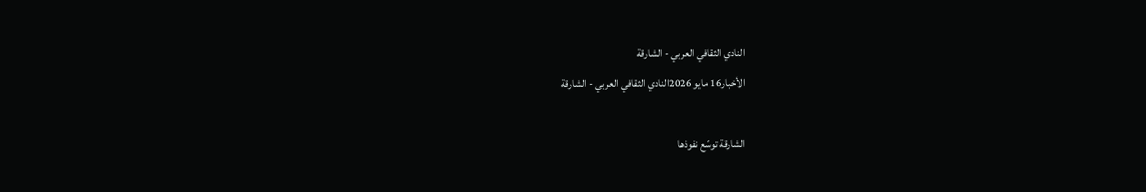النادي الثقافي العربي - الشارقة
الأخبار16 مايو 2026النادي الثقافي العربي - الشارقة

الشارقة توسّع نفوذها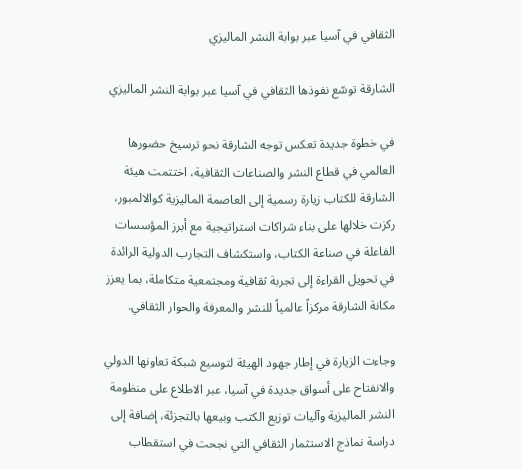الثقافي في آسيا عبر بوابة النشر الماليزي

الشارقة توسّع نفوذها الثقافي في آسيا عبر بوابة النشر الماليزي

في خطوة جديدة تعكس توجه الشارقة نحو ترسيخ حضورها العالمي في قطاع النشر والصناعات الثقافية، اختتمت هيئة الشارقة للكتاب زيارة رسمية إلى العاصمة الماليزية كوالالمبور، ركزت خلالها على بناء شراكات استراتيجية مع أبرز المؤسسات الفاعلة في صناعة الكتاب، واستكشاف التجارب الدولية الرائدة في تحويل القراءة إلى تجربة ثقافية ومجتمعية متكاملة، بما يعزز مكانة الشارقة مركزاً عالمياً للنشر والمعرفة والحوار الثقافي.

وجاءت الزيارة في إطار جهود الهيئة لتوسيع شبكة تعاونها الدولي والانفتاح على أسواق جديدة في آسيا، عبر الاطلاع على منظومة النشر الماليزية وآليات توزيع الكتب وبيعها بالتجزئة، إضافة إلى دراسة نماذج الاستثمار الثقافي التي نجحت في استقطاب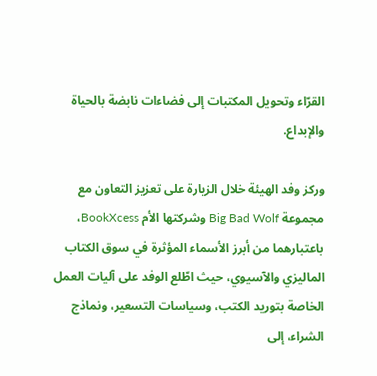القرّاء وتحويل المكتبات إلى فضاءات نابضة بالحياة والإبداع.

وركز وفد الهيئة خلال الزيارة على تعزيز التعاون مع مجموعة Big Bad Wolf وشركتها الأم BookXcess، باعتبارهما من أبرز الأسماء المؤثرة في سوق الكتاب الماليزي والآسيوي، حيث اطّلع الوفد على آليات العمل الخاصة بتوريد الكتب، وسياسات التسعير، ونماذج الشراء، إلى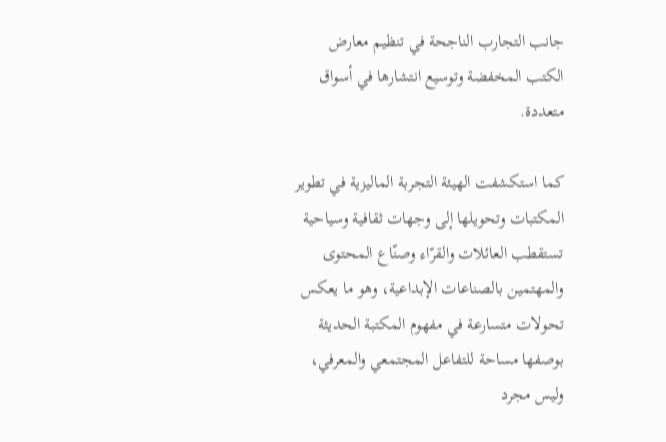جانب التجارب الناجحة في تنظيم معارض الكتب المخفضة وتوسيع انتشارها في أسواق متعددة.

كما استكشفت الهيئة التجربة الماليزية في تطوير المكتبات وتحويلها إلى وجهات ثقافية وسياحية تستقطب العائلات والقرّاء وصنّاع المحتوى والمهتمين بالصناعات الإبداعية، وهو ما يعكس تحولات متسارعة في مفهوم المكتبة الحديثة بوصفها مساحة للتفاعل المجتمعي والمعرفي، وليس مجرد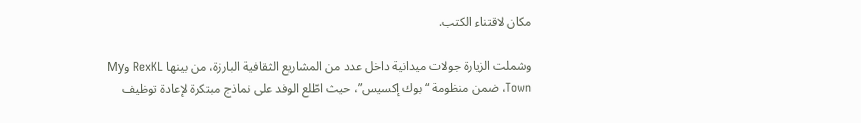مكان لاقتناء الكتب.

وشملت الزيارة جولات ميدانية داخل عدد من المشاريع الثقافية البارزة، من بينها RexKL وMy Town، ضمن منظومة “بوك إكسيس”، حيث اطّلع الوفد على نماذج مبتكرة لإعادة توظيف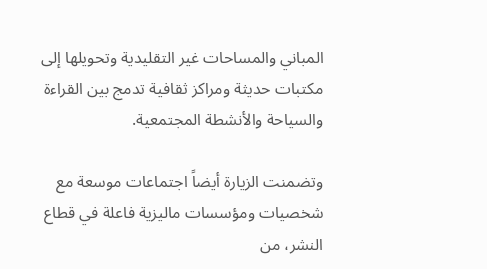المباني والمساحات غير التقليدية وتحويلها إلى مكتبات حديثة ومراكز ثقافية تدمج بين القراءة والسياحة والأنشطة المجتمعية.

وتضمنت الزيارة أيضاً اجتماعات موسعة مع شخصيات ومؤسسات ماليزية فاعلة في قطاع النشر، من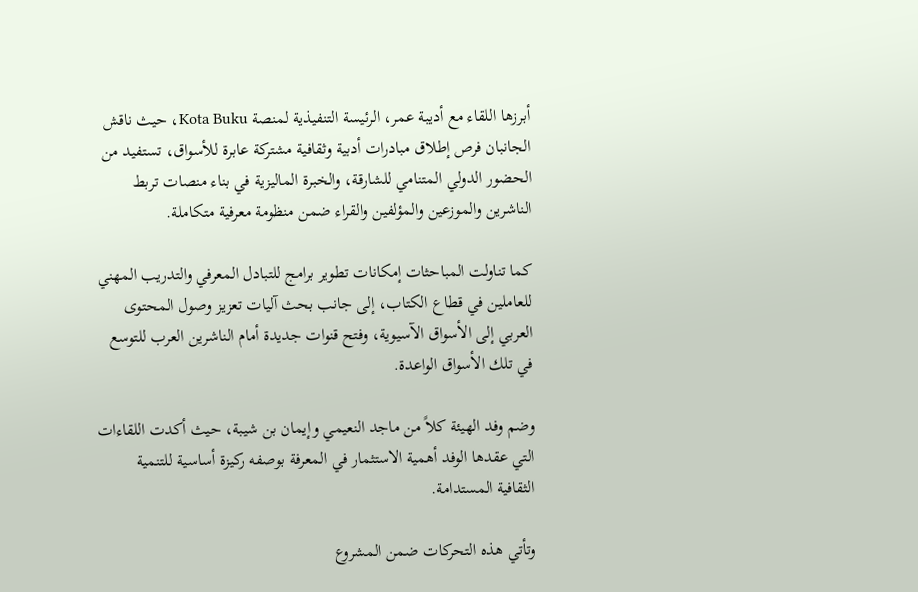أبرزها اللقاء مع أديبة عمر، الرئيسة التنفيذية لمنصة Kota Buku، حيث ناقش الجانبان فرص إطلاق مبادرات أدبية وثقافية مشتركة عابرة للأسواق، تستفيد من الحضور الدولي المتنامي للشارقة، والخبرة الماليزية في بناء منصات تربط الناشرين والموزعين والمؤلفين والقراء ضمن منظومة معرفية متكاملة.

كما تناولت المباحثات إمكانات تطوير برامج للتبادل المعرفي والتدريب المهني للعاملين في قطاع الكتاب، إلى جانب بحث آليات تعزيز وصول المحتوى العربي إلى الأسواق الآسيوية، وفتح قنوات جديدة أمام الناشرين العرب للتوسع في تلك الأسواق الواعدة.

وضم وفد الهيئة كلاً من ماجد النعيمي وإيمان بن شيبة، حيث أكدت اللقاءات التي عقدها الوفد أهمية الاستثمار في المعرفة بوصفه ركيزة أساسية للتنمية الثقافية المستدامة.

وتأتي هذه التحركات ضمن المشروع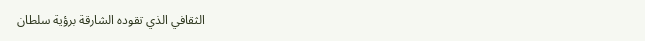الثقافي الذي تقوده الشارقة برؤية سلطان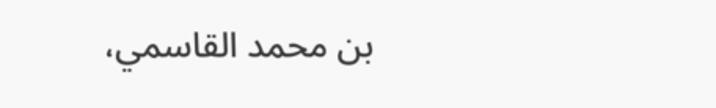بن محمد القاسمي،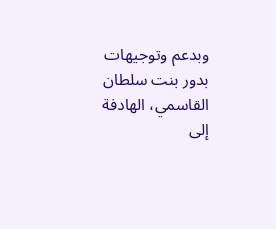وبدعم وتوجيهات بدور بنت سلطان القاسمي، الهادفة إلى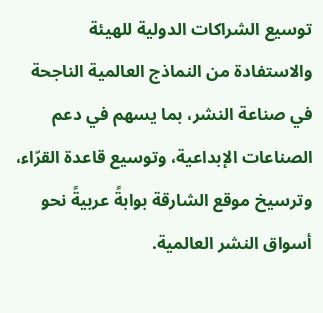توسيع الشراكات الدولية للهيئة والاستفادة من النماذج العالمية الناجحة في صناعة النشر، بما يسهم في دعم الصناعات الإبداعية، وتوسيع قاعدة القرّاء، وترسيخ موقع الشارقة بوابةً عربيةً نحو أسواق النشر العالمية.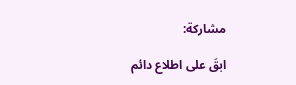مشاركة:

ابقَ على اطلاع دائم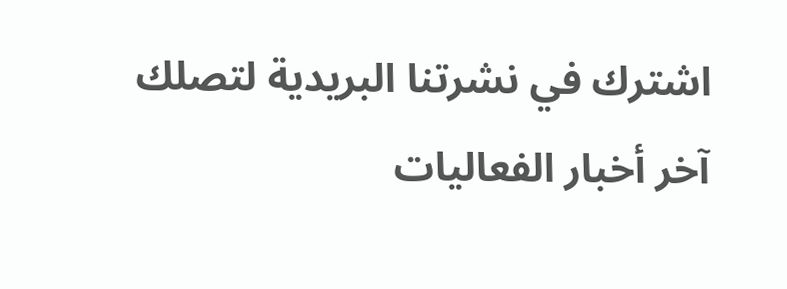اشترك في نشرتنا البريدية لتصلك آخر أخبار الفعاليات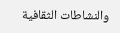والنشاطات الثقافية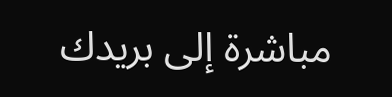مباشرة إلى بريدك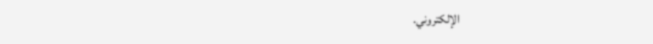الإلكتروني.